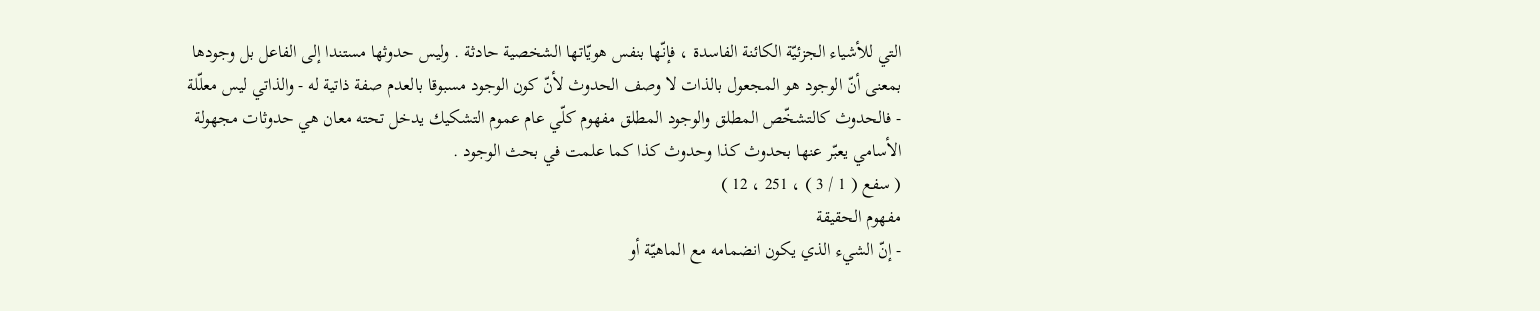التي للأشياء الجزئيّة الكائنة الفاسدة ، فإنّها بنفس هويّاتها الشخصية حادثة . وليس حدوثها مستندا إلى الفاعل بل وجودها بمعنى أنّ الوجود هو المجعول بالذات لا وصف الحدوث لأنّ كون الوجود مسبوقا بالعدم صفة ذاتية له - والذاتي ليس معلّلة - فالحدوث كالتشخّص المطلق والوجود المطلق مفهوم كلّي عام عموم التشكيك يدخل تحته معان هي حدوثات مجهولة الأسامي يعبّر عنها بحدوث كذا وحدوث كذا كما علمت في بحث الوجود .
( سفع ( 1 / 3 ) ، 251 ، 12 )
مفهوم الحقيقة
- إنّ الشيء الذي يكون انضمامه مع الماهيّة أو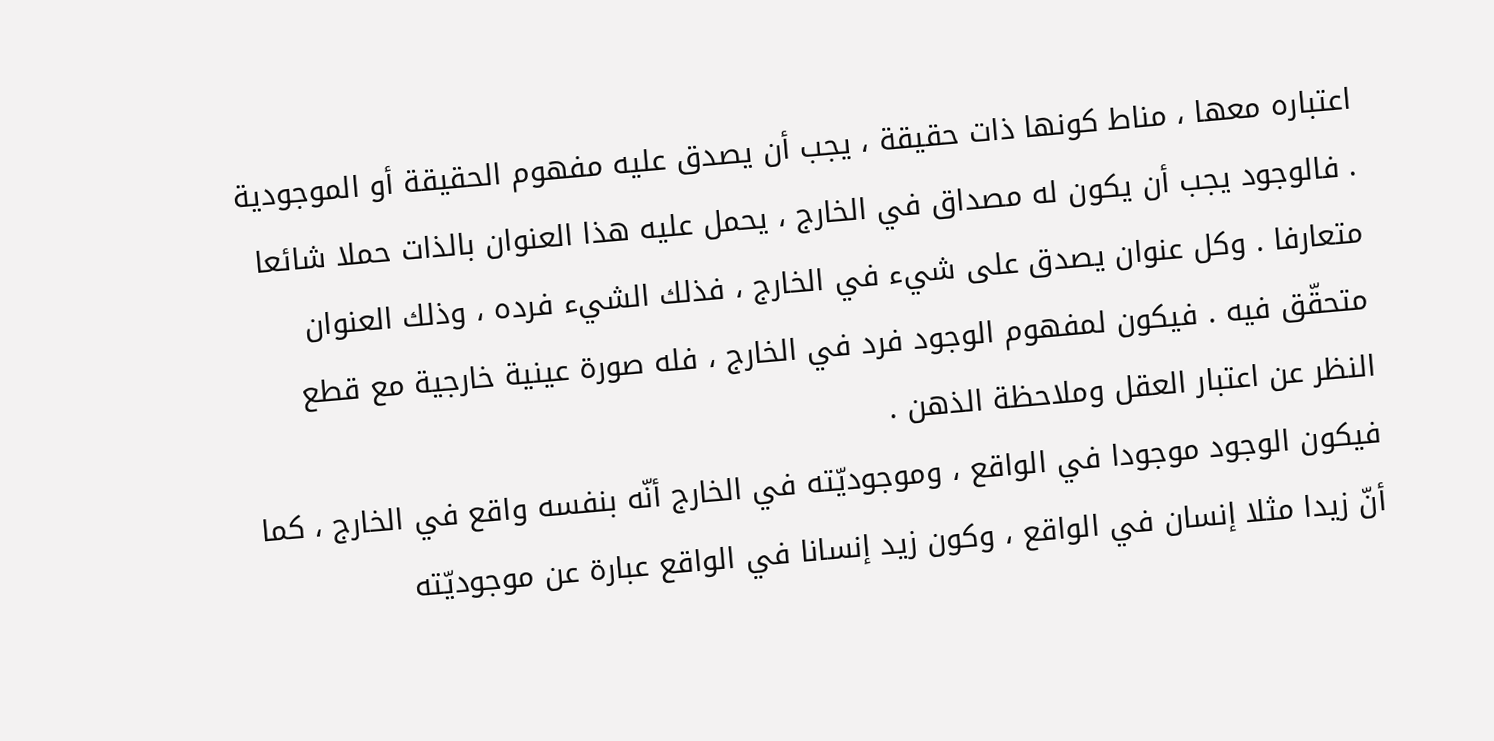اعتباره معها ، مناط كونها ذات حقيقة ، يجب أن يصدق عليه مفهوم الحقيقة أو الموجودية . فالوجود يجب أن يكون له مصداق في الخارج ، يحمل عليه هذا العنوان بالذات حملا شائعا متعارفا . وكل عنوان يصدق على شيء في الخارج ، فذلك الشيء فرده ، وذلك العنوان متحقّق فيه . فيكون لمفهوم الوجود فرد في الخارج ، فله صورة عينية خارجية مع قطع النظر عن اعتبار العقل وملاحظة الذهن .
فيكون الوجود موجودا في الواقع ، وموجوديّته في الخارج أنّه بنفسه واقع في الخارج ، كما أنّ زيدا مثلا إنسان في الواقع ، وكون زيد إنسانا في الواقع عبارة عن موجوديّته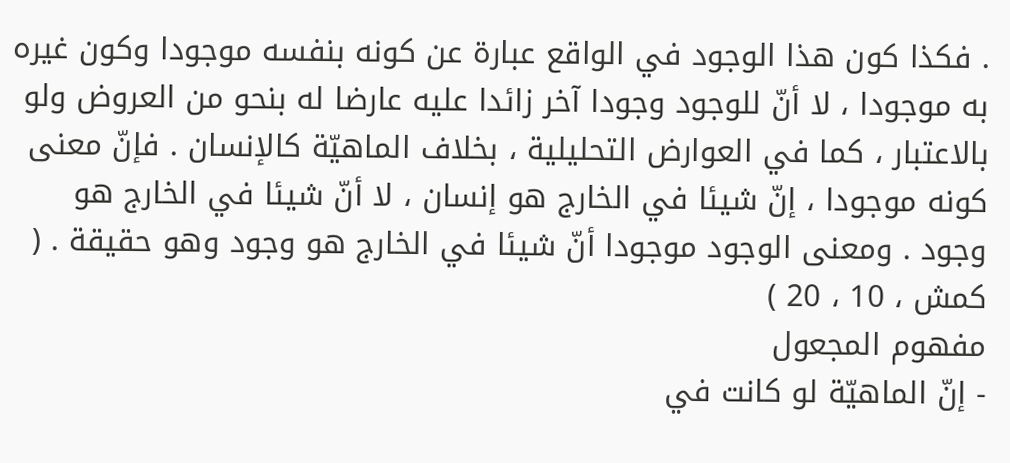. فكذا كون هذا الوجود في الواقع عبارة عن كونه بنفسه موجودا وكون غيره به موجودا ، لا أنّ للوجود وجودا آخر زائدا عليه عارضا له بنحو من العروض ولو بالاعتبار ، كما في العوارض التحليلية ، بخلاف الماهيّة كالإنسان . فإنّ معنى كونه موجودا ، إنّ شيئا في الخارج هو إنسان ، لا أنّ شيئا في الخارج هو وجود . ومعنى الوجود موجودا أنّ شيئا في الخارج هو وجود وهو حقيقة . ( كمش ، 10 ، 20 )
مفهوم المجعول
- إنّ الماهيّة لو كانت في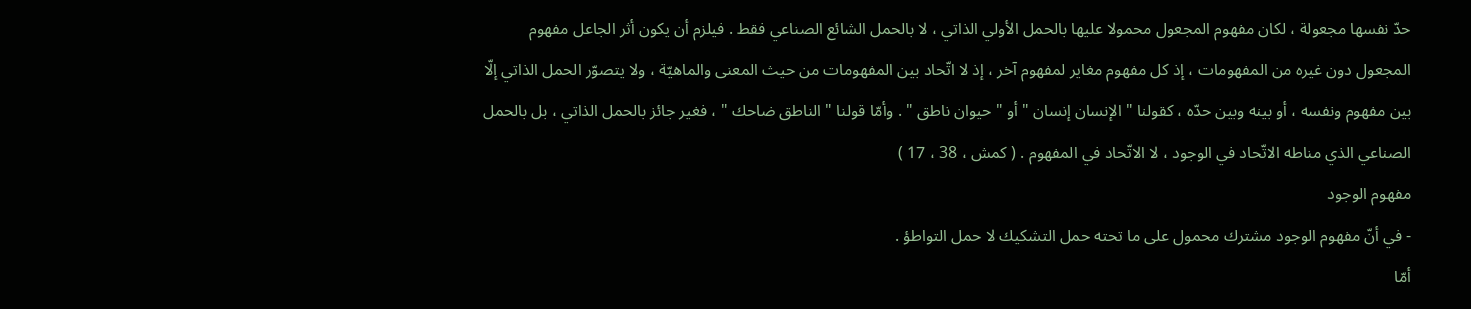حدّ نفسها مجعولة ، لكان مفهوم المجعول محمولا عليها بالحمل الأولي الذاتي ، لا بالحمل الشائع الصناعي فقط . فيلزم أن يكون أثر الجاعل مفهوم المجعول دون غيره من المفهومات ، إذ كل مفهوم مغاير لمفهوم آخر ، إذ لا اتّحاد بين المفهومات من حيث المعنى والماهيّة ، ولا يتصوّر الحمل الذاتي إلّا بين مفهوم ونفسه ، أو بينه وبين حدّه ، كقولنا " الإنسان إنسان " أو " حيوان ناطق " . وأمّا قولنا " الناطق ضاحك " ، فغير جائز بالحمل الذاتي ، بل بالحمل الصناعي الذي مناطه الاتّحاد في الوجود ، لا الاتّحاد في المفهوم . ( كمش ، 38 ، 17 )
مفهوم الوجود
- في أنّ مفهوم الوجود مشترك محمول على ما تحته حمل التشكيك لا حمل التواطؤ .
أمّا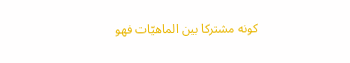كونه مشتركا بين الماهيّات فهو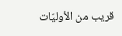قريب من الأوليّات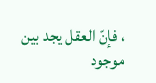، فإنّ العقل يجد بين موجود